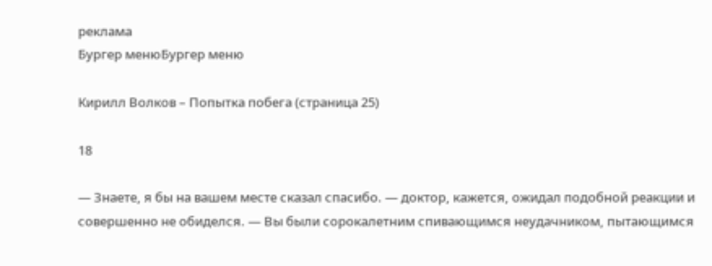реклама
Бургер менюБургер меню

Кирилл Волков – Попытка побега (страница 25)

18

— Знаете, я бы на вашем месте сказал спасибо. — доктор, кажется, ожидал подобной реакции и совершенно не обиделся. — Вы были сорокалетним спивающимся неудачником, пытающимся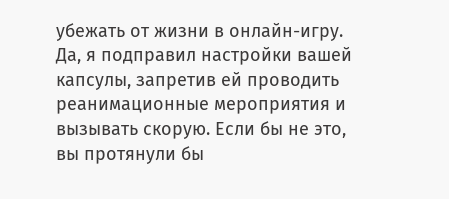убежать от жизни в онлайн-игру. Да, я подправил настройки вашей капсулы, запретив ей проводить реанимационные мероприятия и вызывать скорую. Если бы не это, вы протянули бы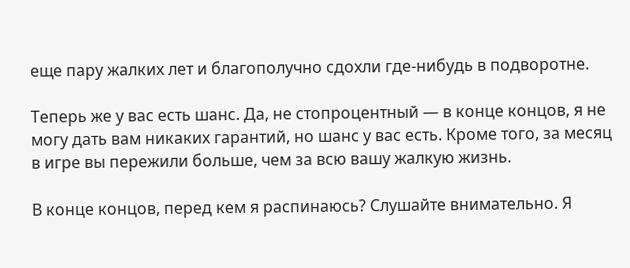еще пару жалких лет и благополучно сдохли где-нибудь в подворотне.

Теперь же у вас есть шанс. Да, не стопроцентный — в конце концов, я не могу дать вам никаких гарантий, но шанс у вас есть. Кроме того, за месяц в игре вы пережили больше, чем за всю вашу жалкую жизнь.

В конце концов, перед кем я распинаюсь? Слушайте внимательно. Я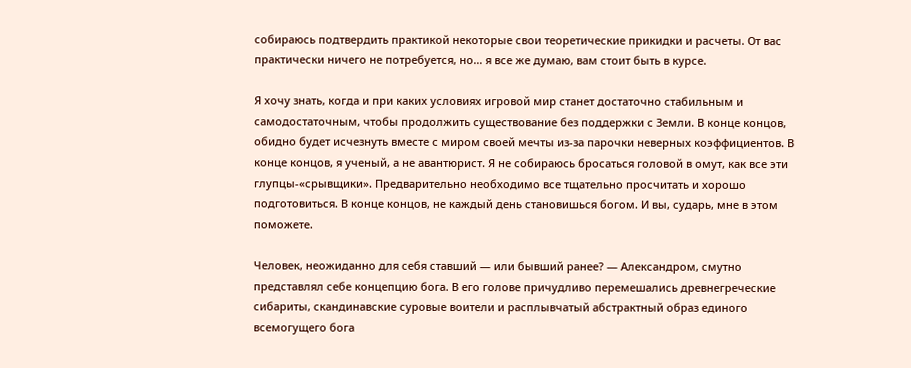собираюсь подтвердить практикой некоторые свои теоретические прикидки и расчеты. От вас практически ничего не потребуется, но… я все же думаю, вам стоит быть в курсе.

Я хочу знать, когда и при каких условиях игровой мир станет достаточно стабильным и самодостаточным, чтобы продолжить существование без поддержки с Земли. В конце концов, обидно будет исчезнуть вместе с миром своей мечты из-за парочки неверных коэффициентов. В конце концов, я ученый, а не авантюрист. Я не собираюсь бросаться головой в омут, как все эти глупцы-«срывщики». Предварительно необходимо все тщательно просчитать и хорошо подготовиться. В конце концов, не каждый день становишься богом. И вы, сударь, мне в этом поможете.

Человек, неожиданно для себя ставший — или бывший ранее? — Александром, смутно представлял себе концепцию бога. В его голове причудливо перемешались древнегреческие сибариты, скандинавские суровые воители и расплывчатый абстрактный образ единого всемогущего бога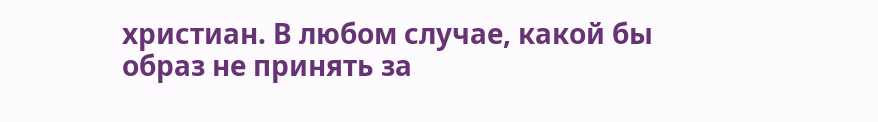христиан. В любом случае, какой бы образ не принять за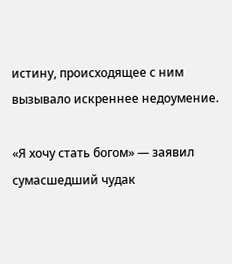истину, происходящее с ним вызывало искреннее недоумение.

«Я хочу стать богом» — заявил сумасшедший чудак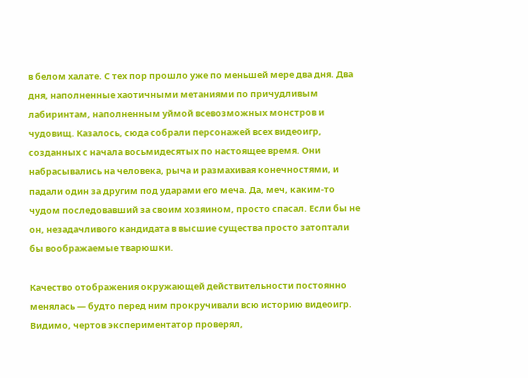в белом халате. С тех пор прошло уже по меньшей мере два дня. Два дня, наполненные хаотичными метаниями по причудливым лабиринтам, наполненным уймой всевозможных монстров и чудовищ. Казалось, сюда собрали персонажей всех видеоигр, созданных с начала восьмидесятых по настоящее время. Они набрасывались на человека, рыча и размахивая конечностями, и падали один за другим под ударами его меча. Да, меч, каким-то чудом последовавший за своим хозяином, просто спасал. Если бы не он, незадачливого кандидата в высшие существа просто затоптали бы воображаемые тварюшки.

Качество отображения окружающей действительности постоянно менялась — будто перед ним прокручивали всю историю видеоигр. Видимо, чертов экспериментатор проверял,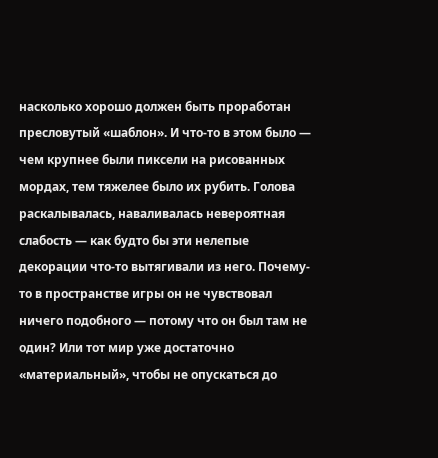насколько хорошо должен быть проработан пресловутый «шаблон». И что-то в этом было — чем крупнее были пиксели на рисованных мордах, тем тяжелее было их рубить. Голова раскалывалась, наваливалась невероятная слабость — как будто бы эти нелепые декорации что-то вытягивали из него. Почему-то в пространстве игры он не чувствовал ничего подобного — потому что он был там не один? Или тот мир уже достаточно «материальный», чтобы не опускаться до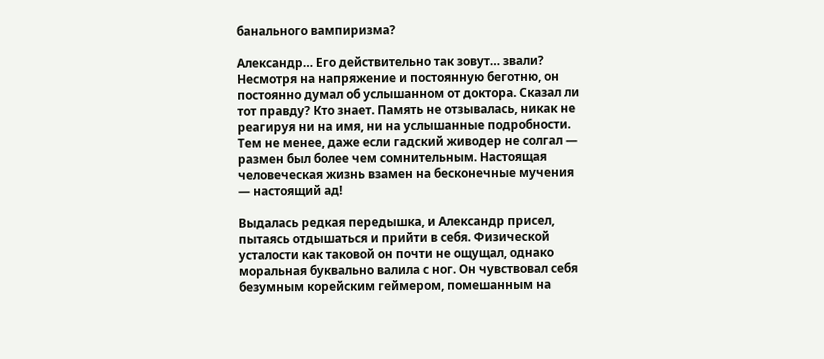банального вампиризма?

Александр… Его действительно так зовут… звали? Несмотря на напряжение и постоянную беготню, он постоянно думал об услышанном от доктора. Сказал ли тот правду? Кто знает. Память не отзывалась, никак не реагируя ни на имя, ни на услышанные подробности. Тем не менее, даже если гадский живодер не солгал — размен был более чем сомнительным. Настоящая человеческая жизнь взамен на бесконечные мучения — настоящий ад!

Выдалась редкая передышка, и Александр присел, пытаясь отдышаться и прийти в себя. Физической усталости как таковой он почти не ощущал, однако моральная буквально валила с ног. Он чувствовал себя безумным корейским геймером, помешанным на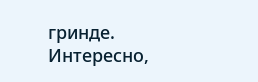гринде. Интересно,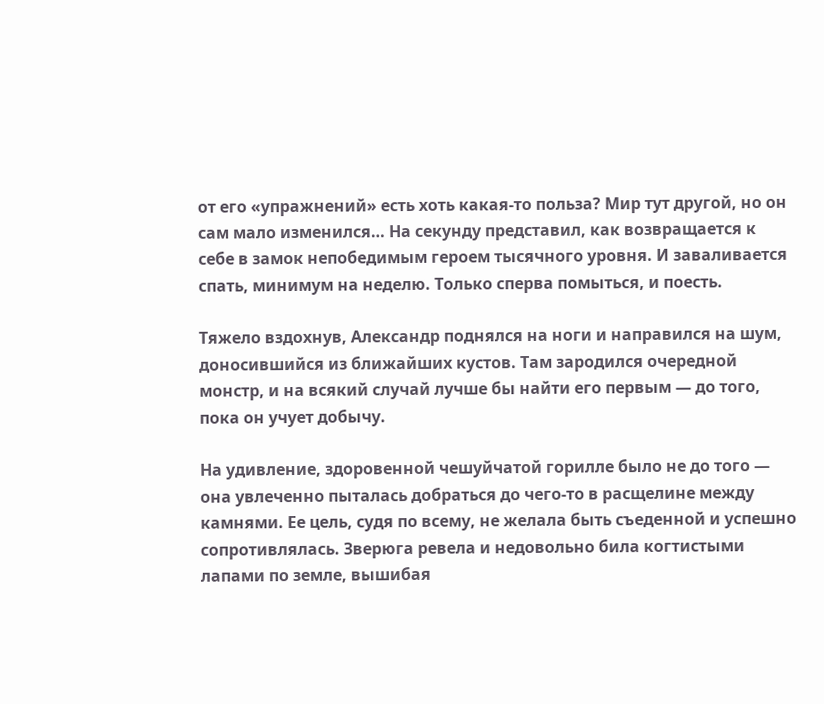от его «упражнений» есть хоть какая-то польза? Мир тут другой, но он сам мало изменился… На секунду представил, как возвращается к себе в замок непобедимым героем тысячного уровня. И заваливается спать, минимум на неделю. Только сперва помыться, и поесть.

Тяжело вздохнув, Александр поднялся на ноги и направился на шум, доносившийся из ближайших кустов. Там зародился очередной монстр, и на всякий случай лучше бы найти его первым — до того, пока он учует добычу.

На удивление, здоровенной чешуйчатой горилле было не до того — она увлеченно пыталась добраться до чего-то в расщелине между камнями. Ее цель, судя по всему, не желала быть съеденной и успешно сопротивлялась. Зверюга ревела и недовольно била когтистыми лапами по земле, вышибая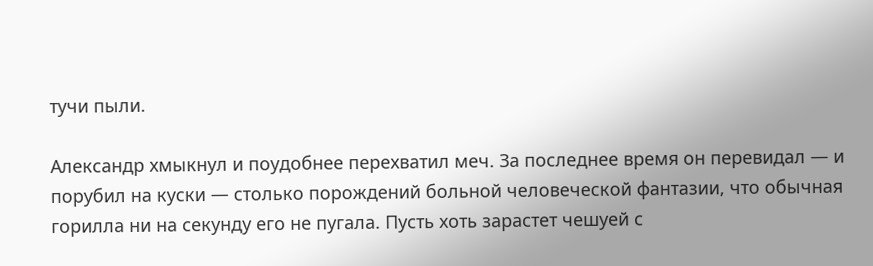тучи пыли.

Александр хмыкнул и поудобнее перехватил меч. За последнее время он перевидал — и порубил на куски — столько порождений больной человеческой фантазии, что обычная горилла ни на секунду его не пугала. Пусть хоть зарастет чешуей с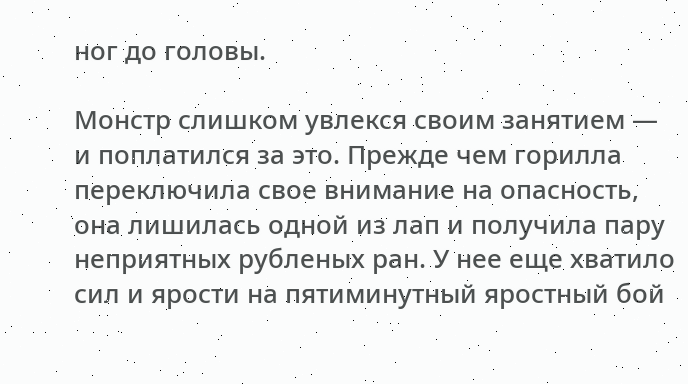ног до головы.

Монстр слишком увлекся своим занятием — и поплатился за это. Прежде чем горилла переключила свое внимание на опасность, она лишилась одной из лап и получила пару неприятных рубленых ран. У нее еще хватило сил и ярости на пятиминутный яростный бой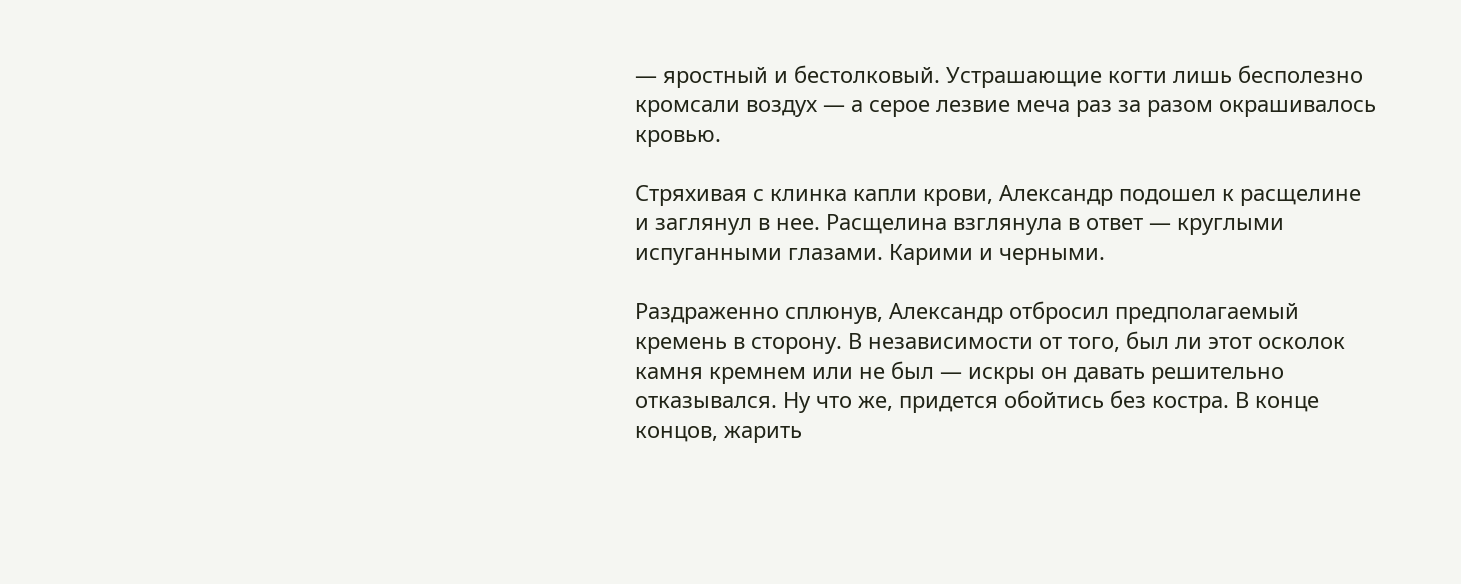— яростный и бестолковый. Устрашающие когти лишь бесполезно кромсали воздух — а серое лезвие меча раз за разом окрашивалось кровью.

Стряхивая с клинка капли крови, Александр подошел к расщелине и заглянул в нее. Расщелина взглянула в ответ — круглыми испуганными глазами. Карими и черными.

Раздраженно сплюнув, Александр отбросил предполагаемый кремень в сторону. В независимости от того, был ли этот осколок камня кремнем или не был — искры он давать решительно отказывался. Ну что же, придется обойтись без костра. В конце концов, жарить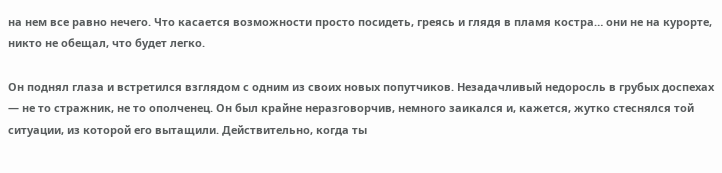на нем все равно нечего. Что касается возможности просто посидеть, греясь и глядя в пламя костра… они не на курорте, никто не обещал, что будет легко.

Он поднял глаза и встретился взглядом с одним из своих новых попутчиков. Незадачливый недоросль в грубых доспехах — не то стражник, не то ополченец. Он был крайне неразговорчив, немного заикался и, кажется, жутко стеснялся той ситуации, из которой его вытащили. Действительно, когда ты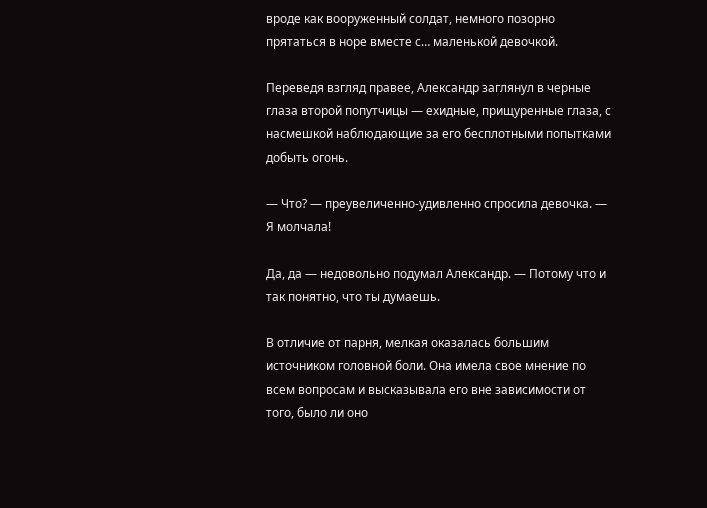вроде как вооруженный солдат, немного позорно прятаться в норе вместе с… маленькой девочкой.

Переведя взгляд правее, Александр заглянул в черные глаза второй попутчицы — ехидные, прищуренные глаза, с насмешкой наблюдающие за его бесплотными попытками добыть огонь.

— Что? — преувеличенно-удивленно спросила девочка. — Я молчала!

Да, да — недовольно подумал Александр. — Потому что и так понятно, что ты думаешь.

В отличие от парня, мелкая оказалась большим источником головной боли. Она имела свое мнение по всем вопросам и высказывала его вне зависимости от того, было ли оно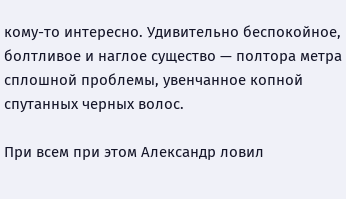кому-то интересно. Удивительно беспокойное, болтливое и наглое существо — полтора метра сплошной проблемы, увенчанное копной спутанных черных волос.

При всем при этом Александр ловил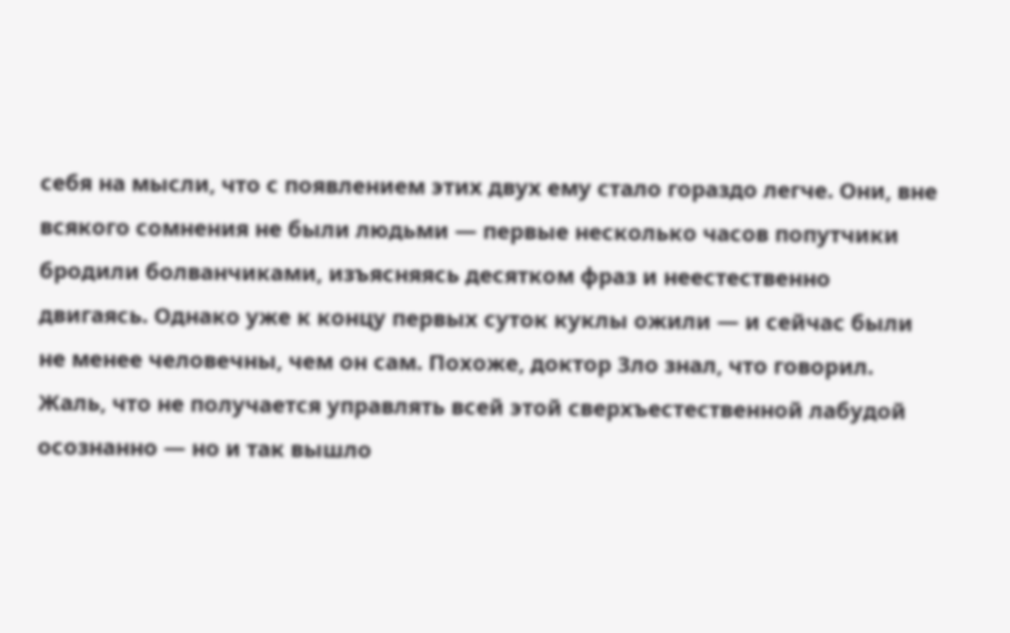себя на мысли, что с появлением этих двух ему стало гораздо легче. Они, вне всякого сомнения не были людьми — первые несколько часов попутчики бродили болванчиками, изъясняясь десятком фраз и неестественно двигаясь. Однако уже к концу первых суток куклы ожили — и сейчас были не менее человечны, чем он сам. Похоже, доктор Зло знал, что говорил. Жаль, что не получается управлять всей этой сверхъестественной лабудой осознанно — но и так вышло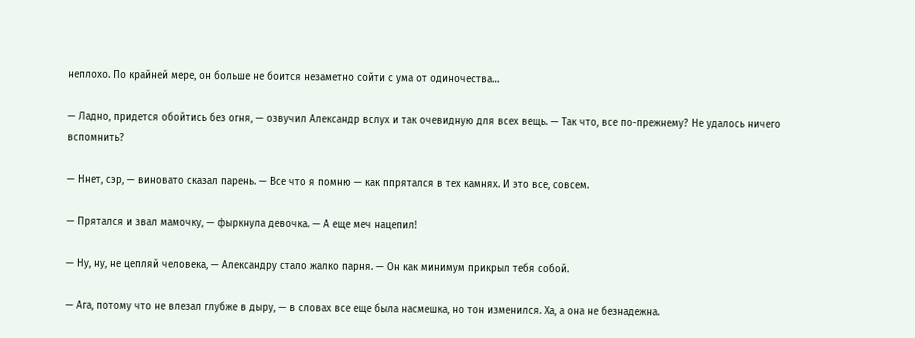неплохо. По крайней мере, он больше не боится незаметно сойти с ума от одиночества…

— Ладно, придется обойтись без огня, — озвучил Александр вслух и так очевидную для всех вещь. — Так что, все по-прежнему? Не удалось ничего вспомнить?

— Ннет, сэр, — виновато сказал парень. — Все что я помню — как ппрятался в тех камнях. И это все, совсем.

— Прятался и звал мамочку, — фыркнула девочка. — А еще меч нацепил!

— Ну, ну, не цепляй человека, — Александру стало жалко парня. — Он как минимум прикрыл тебя собой.

— Ага, потому что не влезал глубже в дыру, — в словах все еще была насмешка, но тон изменился. Ха, а она не безнадежна.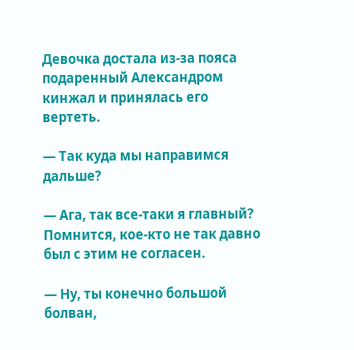Девочка достала из-за пояса подаренный Александром кинжал и принялась его вертеть.

— Так куда мы направимся дальше?

— Ага, так все-таки я главный? Помнится, кое-кто не так давно был с этим не согласен.

— Ну, ты конечно большой болван,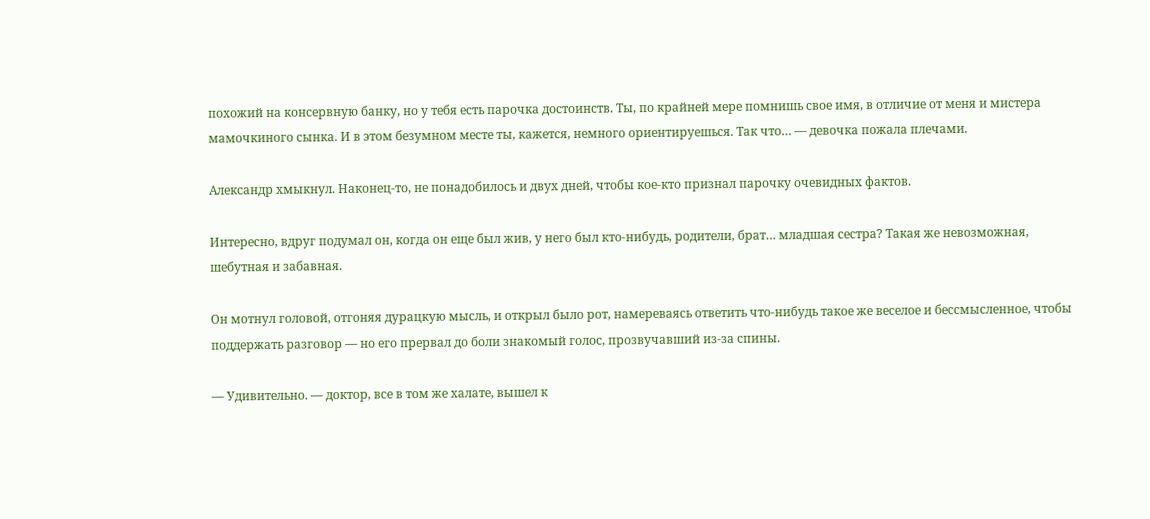похожий на консервную банку, но у тебя есть парочка достоинств. Ты, по крайней мере помнишь свое имя, в отличие от меня и мистера мамочкиного сынка. И в этом безумном месте ты, кажется, немного ориентируешься. Так что… — девочка пожала плечами.

Александр хмыкнул. Наконец-то, не понадобилось и двух дней, чтобы кое-кто признал парочку очевидных фактов.

Интересно, вдруг подумал он, когда он еще был жив, у него был кто-нибудь, родители, брат… младшая сестра? Такая же невозможная, шебутная и забавная.

Он мотнул головой, отгоняя дурацкую мысль, и открыл было рот, намереваясь ответить что-нибудь такое же веселое и бессмысленное, чтобы поддержать разговор — но его прервал до боли знакомый голос, прозвучавший из-за спины.

— Удивительно. — доктор, все в том же халате, вышел к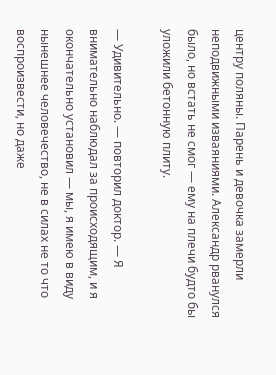центру поляны. Парень и девочка замерли неподвижными изваяниями. Александр рванулся было, но встать не смог — ему на плечи будто бы уложили бетонную плиту.

— Удивительно. — повторил доктор. — Я внимательно наблюдал за происходящим, и я окончательно установил — мы, я имею в виду нынешнее человечество, не в силах не то что воспроизвести, но даже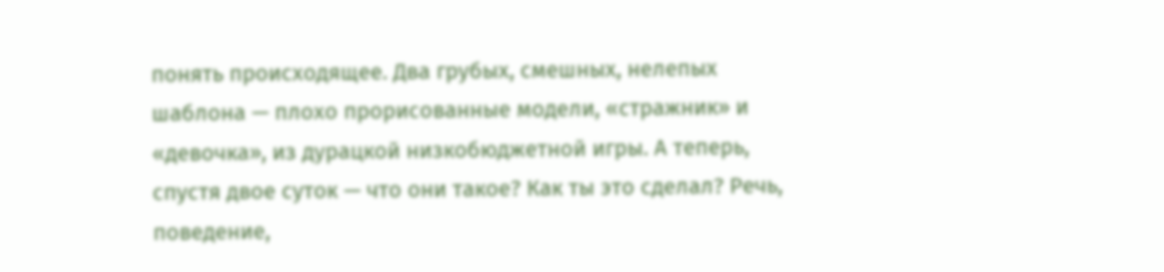понять происходящее. Два грубых, смешных, нелепых шаблона — плохо прорисованные модели, «стражник» и «девочка», из дурацкой низкобюджетной игры. А теперь, спустя двое суток — что они такое? Как ты это сделал? Речь, поведение,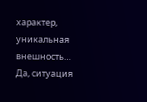характер, уникальная внешность… Да, ситуация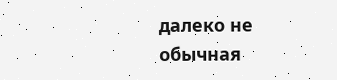далеко не обычная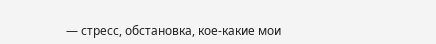— стресс, обстановка, кое-какие мои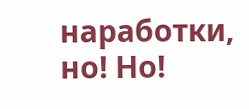наработки, но! Но!